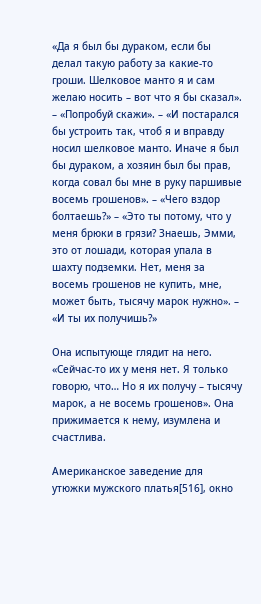«Да я был бы дураком, если бы делал такую работу за какие-то гроши. Шелковое манто я и сам желаю носить – вот что я бы сказал». – «Попробуй скажи». – «И постарался бы устроить так, чтоб я и вправду носил шелковое манто. Иначе я был бы дураком, а хозяин был бы прав, когда совал бы мне в руку паршивые восемь грошенов». – «Чего вздор болтаешь?» – «Это ты потому, что у меня брюки в грязи? Знаешь, Эмми, это от лошади, которая упала в шахту подземки. Нет, меня за восемь грошенов не купить, мне, может быть, тысячу марок нужно». – «И ты их получишь?»

Она испытующе глядит на него. «Сейчас-то их у меня нет. Я только говорю, что… Но я их получу – тысячу марок, а не восемь грошенов». Она прижимается к нему, изумлена и счастлива.

Американское заведение для утюжки мужского платья[516], окно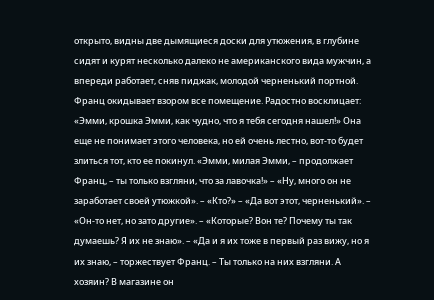открыто, видны две дымящиеся доски для утюжения, в глубине сидят и курят несколько далеко не американского вида мужчин, а впереди работает, сняв пиджак, молодой черненький портной. Франц окидывает взором все помещение. Радостно восклицает: «Эмми, крошка Эмми, как чудно, что я тебя сегодня нашел!» Она еще не понимает этого человека, но ей очень лестно, вот-то будет злиться тот, кто ее покинул. «Эмми, милая Эмми, – продолжает Франц, – ты только взгляни, что за лавочка!» – «Ну, много он не заработает своей утюжкой». – «Кто?» – «Да вот этот, черненький». – «Он-то нет, но зато другие». – «Которые? Вон те? Почему ты так думаешь? Я их не знаю». – «Да и я их тоже в первый раз вижу, но я их знаю, – торжествует Франц. – Ты только на них взгляни. А хозяин? В магазине он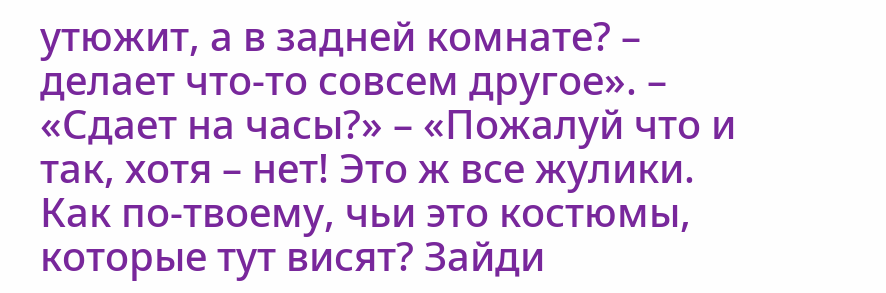утюжит, а в задней комнате? – делает что-то совсем другое». – «Сдает на часы?» – «Пожалуй что и так, хотя – нет! Это ж все жулики. Как по-твоему, чьи это костюмы, которые тут висят? Зайди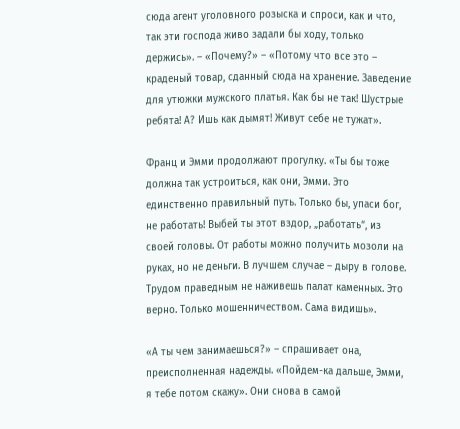сюда агент уголовного розыска и спроси, как и что, так эти господа живо задали бы ходу, только держись». – «Почему?» – «Потому что все это – краденый товар, сданный сюда на хранение. Заведение для утюжки мужского платья. Как бы не так! Шустрые ребята! А? Ишь как дымят! Живут себе не тужат».

Франц и Эмми продолжают прогулку. «Ты бы тоже должна так устроиться, как они, Эмми. Это единственно правильный путь. Только бы, упаси бог, не работать! Выбей ты этот вздор, „работать“, из своей головы. От работы можно получить мозоли на руках, но не деньги. В лучшем случае – дыру в голове. Трудом праведным не наживешь палат каменных. Это верно. Только мошенничеством. Сама видишь».

«А ты чем занимаешься?» – спрашивает она, преисполненная надежды. «Пойдем-ка дальше, Эмми, я тебе потом скажу». Они снова в самой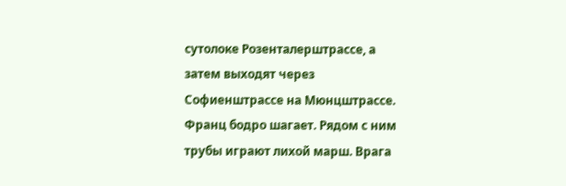сутолоке Розенталерштрассе, а затем выходят через Софиенштрассе на Мюнцштрассе. Франц бодро шагает. Рядом с ним трубы играют лихой марш. Врага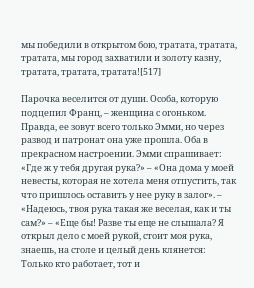мы победили в открытом бою, тратата, тратата, тратата, мы город захватили и золоту казну, тратата, тратата, тратата![517]

Парочка веселится от души. Особа, которую подцепил Франц, – женщина с огоньком. Правда, ее зовут всего только Эмми, но через развод и патронат она уже прошла. Оба в прекрасном настроении. Эмми спрашивает: «Где ж у тебя другая рука?» – «Она дома у моей невесты, которая не хотела меня отпустить, так что пришлось оставить у нее руку в залог». – «Надеюсь, твоя рука такая же веселая, как и ты сам?» – «Еще бы! Разве ты еще не слышала? Я открыл дело с моей рукой, стоит моя рука, знаешь, на столе и целый день клянется: Только кто работает, тот и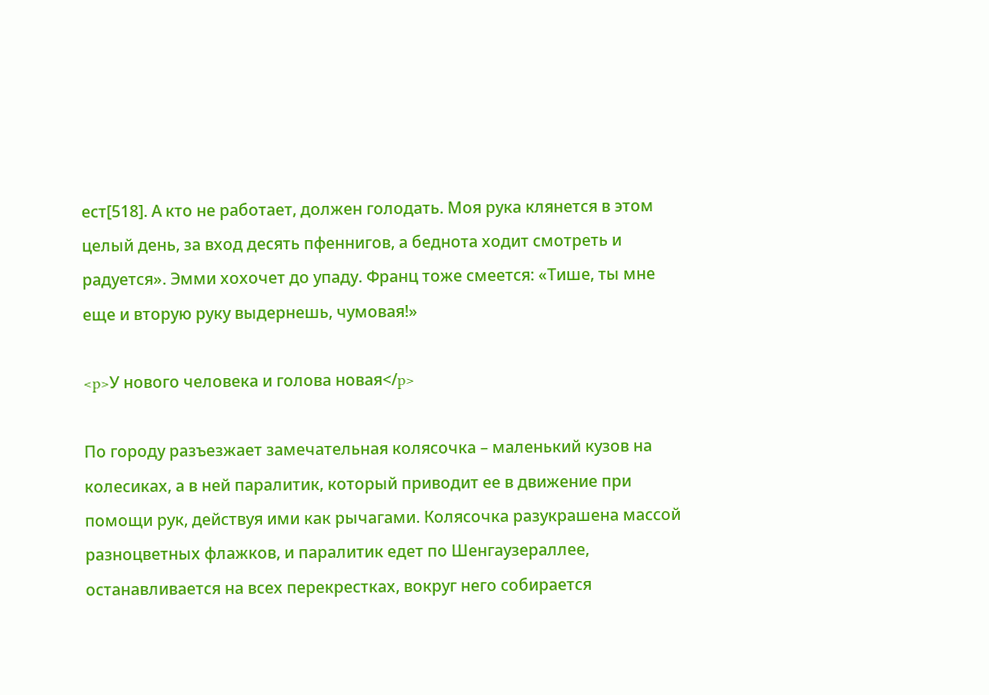ест[518]. А кто не работает, должен голодать. Моя рука клянется в этом целый день, за вход десять пфеннигов, а беднота ходит смотреть и радуется». Эмми хохочет до упаду. Франц тоже смеется: «Тише, ты мне еще и вторую руку выдернешь, чумовая!»

<p>У нового человека и голова новая</p>

По городу разъезжает замечательная колясочка – маленький кузов на колесиках, а в ней паралитик, который приводит ее в движение при помощи рук, действуя ими как рычагами. Колясочка разукрашена массой разноцветных флажков, и паралитик едет по Шенгаузераллее, останавливается на всех перекрестках, вокруг него собирается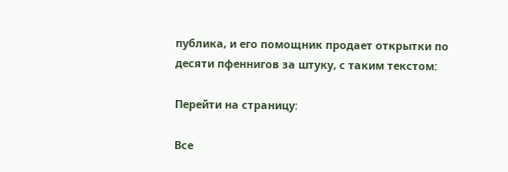публика, и его помощник продает открытки по десяти пфеннигов за штуку, с таким текстом:

Перейти на страницу:

Все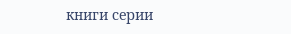книги серии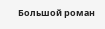Большой роман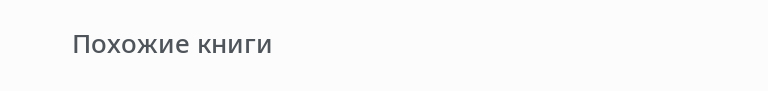Похожие книги